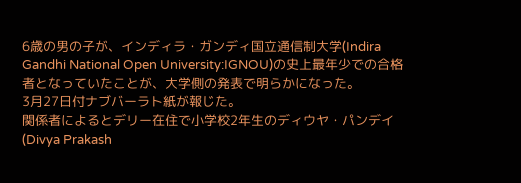6歳の男の子が、インディラ・ガンディ国立通信制大学(Indira Gandhi National Open University:IGNOU)の史上最年少での合格者となっていたことが、大学側の発表で明らかになった。
3月27日付ナブバーラト紙が報じた。
関係者によるとデリー在住で小学校2年生のディウヤ・パンデイ(Divya Prakash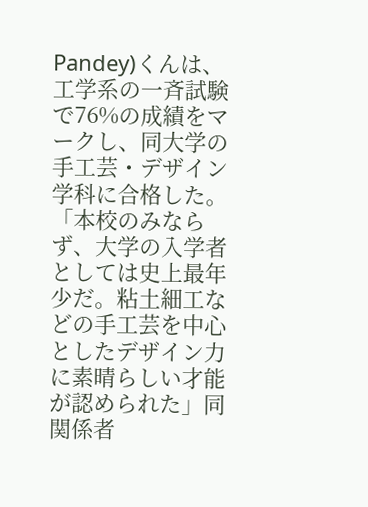Pandey)くんは、工学系の一斉試験で76%の成績をマークし、同大学の手工芸・デザイン学科に合格した。
「本校のみならず、大学の入学者としては史上最年少だ。粘土細工などの手工芸を中心としたデザイン力に素晴らしい才能が認められた」同関係者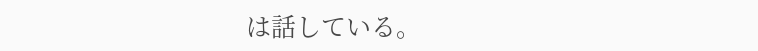は話している。